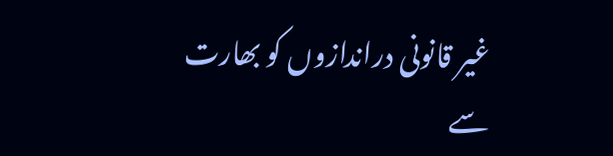غیر قانونی دراندازوں کو بھارت سے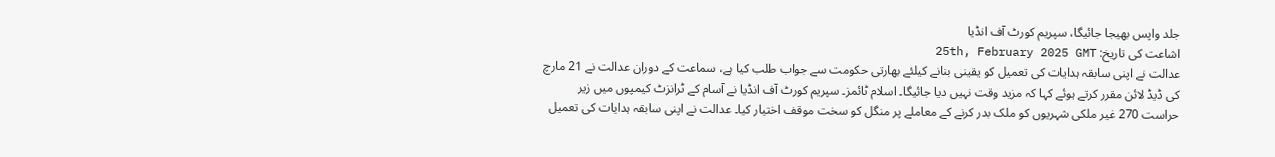جلد واپس بھیجا جائیگا، سپریم کورٹ آف انڈیا
اشاعت کی تاریخ: 25th, February 2025 GMT
عدالت نے اپنی سابقہ ہدایات کی تعمیل کو یقینی بنانے کیلئے بھارتی حکومت سے جواب طلب کیا ہے، سماعت کے دوران عدالت نے 21 مارچ کی ڈیڈ لائن مقرر کرتے ہوئے کہا کہ مزید وقت نہیں دیا جائیگا۔ اسلام ٹائمز۔ سپریم کورٹ آف انڈیا نے آسام کے ٹرانزٹ کیمپوں میں زیر حراست 270 غیر ملکی شہریوں کو ملک بدر کرنے کے معاملے پر منگل کو سخت موقف اختیار کیا۔ عدالت نے اپنی سابقہ ہدایات کی تعمیل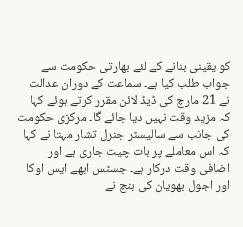کو یقینی بنانے کے لئے بھارتی حکومت سے جواب طلب کیا ہے۔ سماعت کے دوران عدالت نے 21 مارچ کی ڈیڈ لائن مقرر کرتے ہوئے کہا کہ مزید وقت نہیں دیا جائے گا۔ مرکزی حکومت کی جانب سے سالیسٹر جنرل تشار مہتا نے کہا کہ اس معاملے پر بات چیت جاری ہے اور اضافی وقت درکار ہے۔ جسٹس ابھے ایس اوکا اور اجول بھویان کی بنچ نے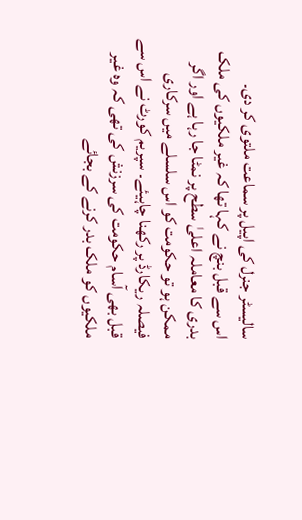سالیسٹر جنرل کی اپیل پر سماعت ملتوی کر دی۔
اس سے قبل بنچ نے کہا تھا کہ غیر ملکیوں کی ملک بدری کا معاملہ اعلیٰ سطح پر نمٹا جا رہا ہے اور اگر ممکن ہو تو حکومت کو اس سلسلے میں سرکاری فیصلہ ریکارڈ پر رکھنا چاہیئے۔ سپریم کورٹ نے اس سے قبل بھی آسام حکومت کی سرزنش کی تھی کہ وہ غیر ملکیوں کو ملک بدر کرنے کے بجائے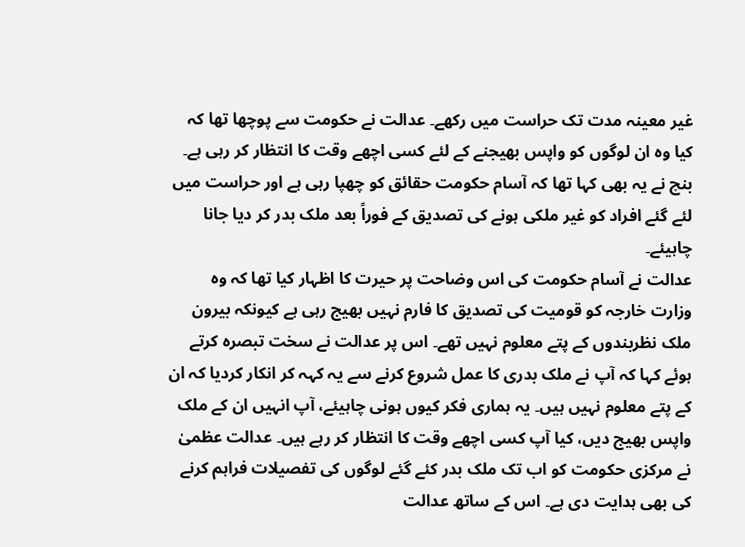غیر معینہ مدت تک حراست میں رکھے۔ عدالت نے حکومت سے پوچھا تھا کہ کیا وہ ان لوگوں کو واپس بھیجنے کے لئے کسی اچھے وقت کا انتظار کر رہی ہے۔ بنچ نے یہ بھی کہا تھا کہ آسام حکومت حقائق کو چھپا رہی ہے اور حراست میں لئے گئے افراد کو غیر ملکی ہونے کی تصدیق کے فوراً بعد ملک بدر کر دیا جانا چاہیئے۔
عدالت نے آسام حکومت کی اس وضاحت پر حیرت کا اظہار کیا تھا کہ وہ وزارت خارجہ کو قومیت کی تصدیق کا فارم نہیں بھیج رہی ہے کیونکہ بیرون ملک نظربندوں کے پتے معلوم نہیں تھے۔ اس پر عدالت نے سخت تبصرہ کرتے ہوئے کہا کہ آپ نے ملک بدری کا عمل شروع کرنے سے یہ کہہ کر انکار کردیا کہ ان کے پتے معلوم نہیں ہیں۔ یہ ہماری فکر کیوں ہونی چاہیئے، آپ انہیں ان کے ملک واپس بھیج دیں، کیا آپ کسی اچھے وقت کا انتظار کر رہے ہیں۔ عدالت عظمیٰ نے مرکزی حکومت کو اب تک ملک بدر کئے گئے لوگوں کی تفصیلات فراہم کرنے کی بھی ہدایت دی ہے۔ اس کے ساتھ عدالت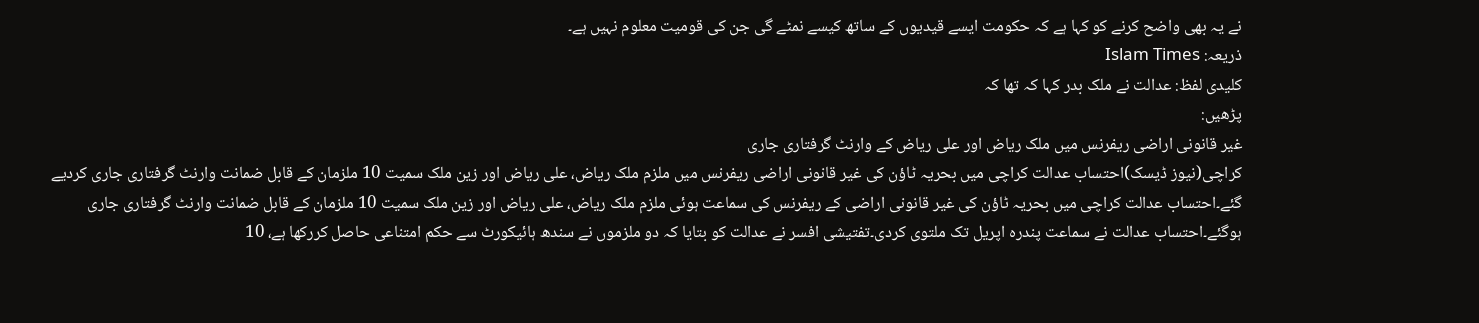نے یہ بھی واضح کرنے کو کہا ہے کہ حکومت ایسے قیدیوں کے ساتھ کیسے نمٹے گی جن کی قومیت معلوم نہیں ہے۔
ذریعہ: Islam Times
کلیدی لفظ: عدالت نے ملک بدر کہا کہ تھا کہ
پڑھیں:
غیر قانونی اراضی ریفرنس میں ملک ریاض اور علی ریاض کے وارنٹ گرفتاری جاری
کراچی(نیوز ڈیسک)احتساب عدالت کراچی میں بحریہ ٹاؤن کی غیر قانونی اراضی ریفرنس میں ملزم ملک ریاض، علی ریاض اور زین ملک سمیت 10 ملزمان کے قابل ضمانت وارنٹ گرفتاری جاری کردیے گئے۔احتساب عدالت کراچی میں بحریہ ٹاؤن کی غیر قانونی اراضی کے ریفرنس کی سماعت ہوئی ملزم ملک ریاض، علی ریاض اور زین ملک سمیت 10 ملزمان کے قابل ضمانت وارنٹ گرفتاری جاری ہوگئے۔احتساب عدالت نے سماعت پندرہ اپریل تک ملتوی کردی۔تفتیشی افسر نے عدالت کو بتایا کہ دو ملزموں نے سندھ ہائیکورٹ سے حکم امتناعی حاصل کررکھا ہے، 10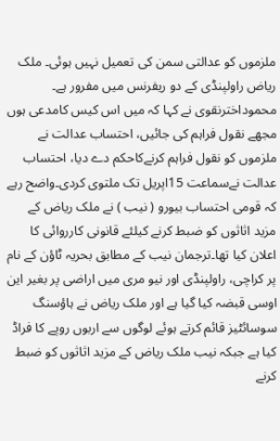ملزموں کو عدالتی سمن کی تعمیل نہیں ہوئی۔ ملک ریاض راولپنڈی کے دو ریفرنس میں مفرور ہے۔
محموداخترنقوی نے کہا کہ میں اس کیس کامدعی ہوں مجھے نقول فراہم کی جائیں، احتساب عدالت نے ملزموں کو نقول فراہم کرنےکاحکم دے دیا، احتساب عدالت نےسماعت 15اپریل تک ملتوی کردی۔واضح رہے کہ قومی احتساب بیورو ( نیب ) نے ملک ریاض کے مزید اثاثوں کو ضبط کرنے کیلئے قانونی کارروائی کا اعلان کیا تھا۔ترجمان نیب کے مطابق بحریہ ٹاؤن کے نام پر کراچی، راولپنڈی اور نیو مری میں اراضی پر بغیر این اوسی قبضہ کیا گیا ہے اور ملک ریاض نے ہاؤسنگ سوسائٹیز قائم کرتے ہوئے لوگوں سے اربوں روپے کا فراڈ کیا ہے جبکہ نیب ملک ریاض کے مزید اثاثوں کو ضبط کرنے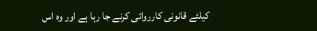کیلئے قانونی کارروائی کرنے جا رہا ہے اور وہ اس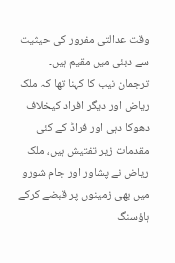وقت عدالتی مفرور کی حیثیت سے دبئی میں مقیم ہیں۔
ترجمان نیب کا کہنا تھا کہ ملک ریاض اور دیگر افراد کیخلاف دھوکا دہی اور فراڈ کے کئی مقدمات زیر تفتیش ہیں، ملک ریاض نے پشاور اور جام شورو میں بھی زمینوں پر قبضے کرکے ہاؤسنگ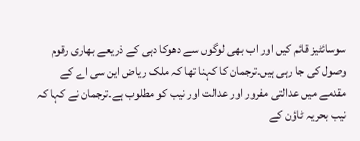سوسائٹیز قائم کیں اور اب بھی لوگوں سے دھوکا دہی کے ذریعے بھاری رقوم وصول کی جا رہی ہیں۔ترجمان کا کہنا تھا کہ ملک ریاض این سی اے کے مقدمے میں عدالتی مفرور اور عدالت اور نیب کو مطلوب ہے۔ترجمان نے کہا کہ نیب بحریہ ٹاؤن کے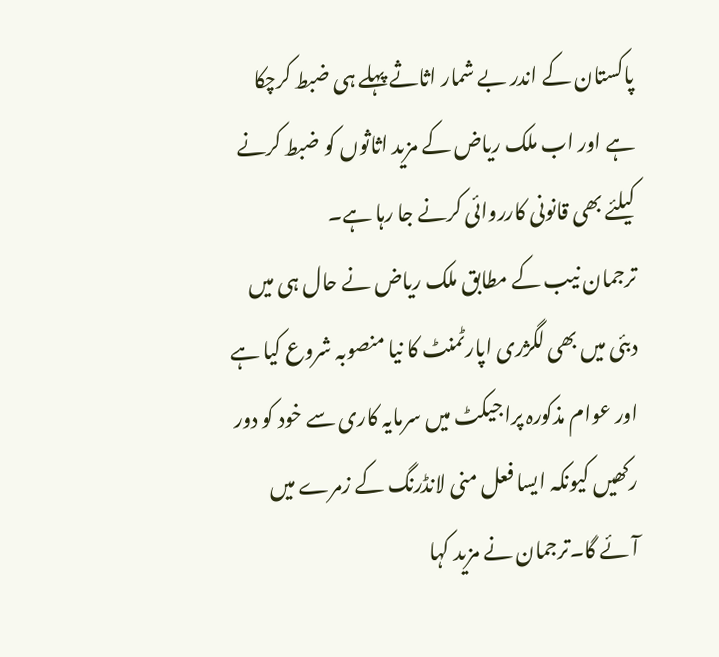پاکستان کے اندر بے شمار اثاثے پہلے ہی ضبط کرچکا ہے اور اب ملک ریاض کے مزید اثاثوں کو ضبط کرنے کیلئے بھی قانونی کارروائی کرنے جا رہا ہے۔
ترجمان نیب کے مطابق ملک ریاض نے حال ہی میں دبئی میں بھی لگژری اپارٹمنٹ کا نیا منصوبہ شروع کیا ہے اور عوام مذکورہ پراجیکٹ میں سرمایہ کاری سے خود کو دور رکھیں کیونکہ ایسا فعل منی لانڈرنگ کے زمرے میں آئے گا۔ترجمان نے مزید کہا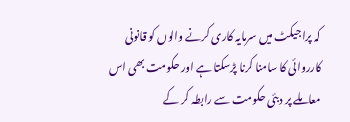کہ پراجیکٹ میں سرمایہ کاری کرنے والوں کو قانونی کارروائی کا سامنا کرنا پڑسکتا ہے اور حکومت بھی اس معاملے پر دبئی حکومت سے رابطہ کر کے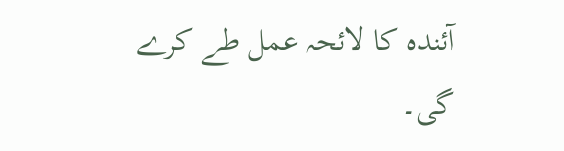آئندہ کا لائحہ عمل طے کرے گی۔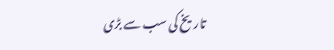تاریخ کی سب سے بڑی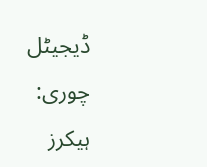ڈیجیٹل چوری: ہیکرز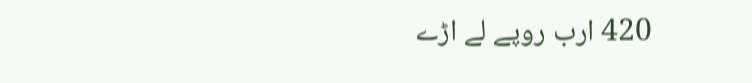420 ارب روپے لے اڑے